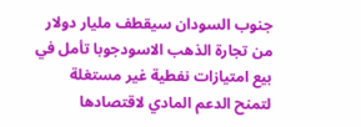جنوب السودان سيقطف مليار دولار من تجارة الذهب الاسودجوبا تأمل في بيع امتيازات نفطية غير مستغلة لتمنح الدعم المادي لاقتصادها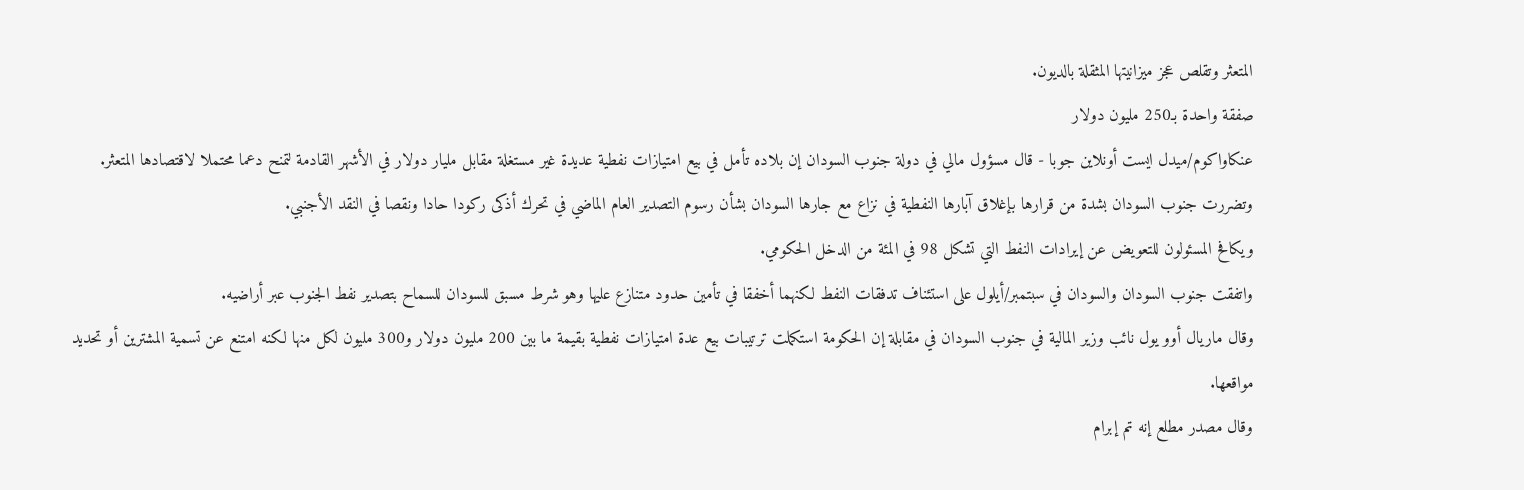المتعثر وتقلص عجز ميزانيتها المثقلة بالديون.
صفقة واحدة بـ250 مليون دولار
عنكاواكوم/ميدل ايست أونلاين جوبا - قال مسؤول مالي في دولة جنوب السودان إن بلاده تأمل في بيع امتيازات نفطية عديدة غير مستغلة مقابل مليار دولار في الأشهر القادمة لتمنح دعما محتملا لاقتصادها المتعثر.
وتضررت جنوب السودان بشدة من قرارها بإغلاق آبارها النفطية في نزاع مع جارها السودان بشأن رسوم التصدير العام الماضي في تحرك أذكى ركودا حادا ونقصا في النقد الأجنبي.
ويكافح المسئولون للتعويض عن إيرادات النفط التي تشكل 98 في المئة من الدخل الحكومي.
واتفقت جنوب السودان والسودان في سبتمبر/أيلول على استئناف تدفقات النفط لكنهما أخفقا في تأمين حدود متنازع عليها وهو شرط مسبق للسودان للسماح بتصدير نفط الجنوب عبر أراضيه.
وقال ماريال أوو يول نائب وزير المالية في جنوب السودان في مقابلة إن الحكومة استكملت ترتيبات بيع عدة امتيازات نفطية بقيمة ما بين 200 مليون دولار و300 مليون لكل منها لكنه امتنع عن تسمية المشترين أو تحديد مواقعها.
وقال مصدر مطلع إنه تم إبرام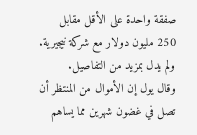صفقة واحدة على الأقل مقابل 250 مليون دولار مع شركة نيجيرية. ولم يدل بمزيد من التفاصيل.
وقال يول إن الأموال من المنتظر أن تصل في غضون شهرين مما يساهم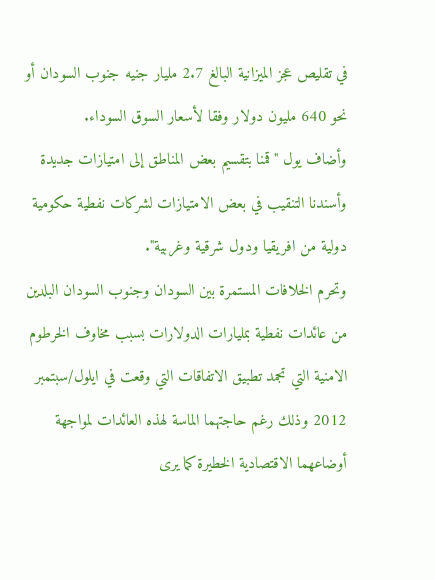في تقليص عجز الميزانية البالغ 2.7 مليار جنيه جنوب السودان أو نحو 640 مليون دولار وفقا لأسعار السوق السوداء.
وأضاف يول "قمنا بتقسيم بعض المناطق إلى امتيازات جديدة وأسندنا التنقيب في بعض الامتيازات لشركات نفطية حكومية دولية من افريقيا ودول شرقية وغربية".
وتحرم الخلافات المستمرة بين السودان وجنوب السودان البلدين من عائدات نفطية بمليارات الدولارات بسبب مخاوف الخرطوم الامنية التي تجمد تطبيق الاتفاقات التي وقعت في ايلول/سبتمبر 2012 وذلك رغم حاجتهما الماسة لهذه العائدات لمواجهة أوضاعهما الاقتصادية الخطيرة كما يرى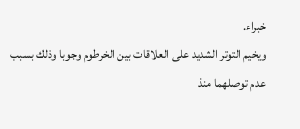خبراء.
ويخيم التوتر الشديد على العلاقات بين الخرطوم وجوبا وذلك بسبب عدم توصلهما منذ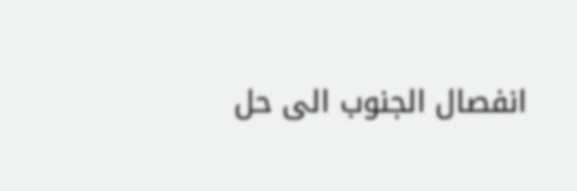انفصال الجنوب الى حل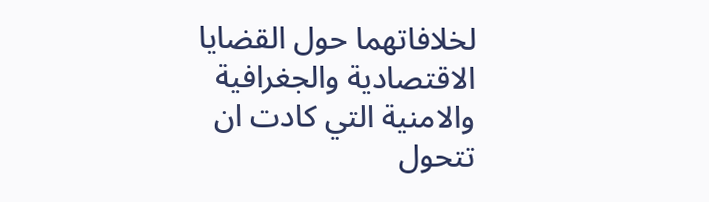لخلافاتهما حول القضايا الاقتصادية والجغرافية والامنية التي كادت ان تتحول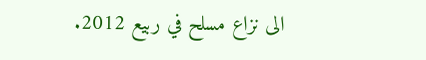الى نزاع مسلح في ربيع 2012.